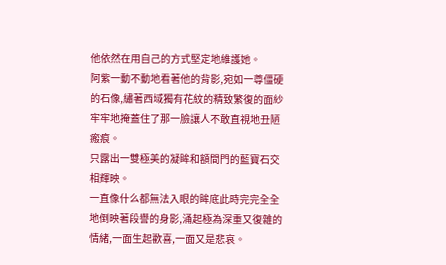他依然在用自己的方式堅定地維護她。
阿紫一動不動地看著他的背影,宛如一尊僵硬的石像,繡著西域獨有花紋的精致繁復的面紗牢牢地掩蓋住了那一臉讓人不敢直視地丑陋瘢痕。
只露出一雙極美的凝眸和額間門的藍寶石交相輝映。
一直像什么都無法入眼的眸底此時完完全全地倒映著段譽的身影,涌起極為深重又復雜的情緒,一面生起歡喜,一面又是悲哀。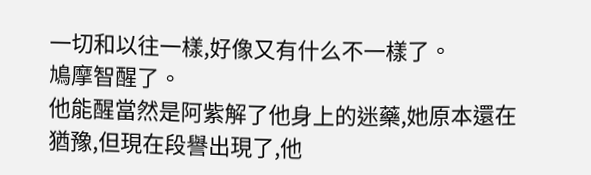一切和以往一樣,好像又有什么不一樣了。
鳩摩智醒了。
他能醒當然是阿紫解了他身上的迷藥,她原本還在猶豫,但現在段譽出現了,他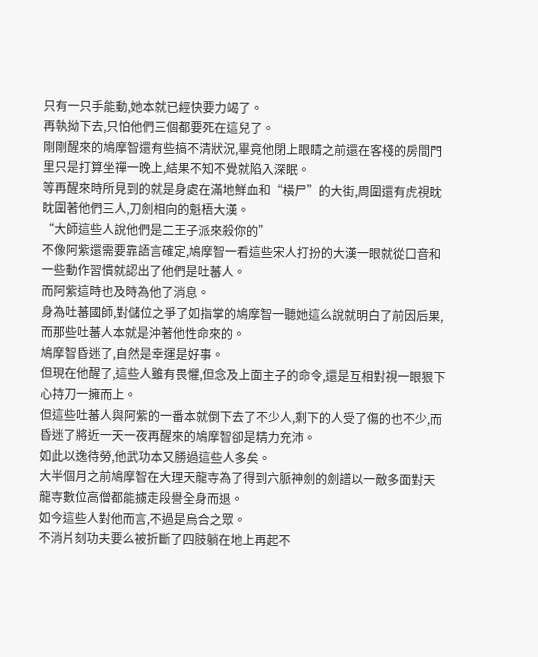只有一只手能動,她本就已經快要力竭了。
再執拗下去,只怕他們三個都要死在這兒了。
剛剛醒來的鳩摩智還有些搞不清狀況,畢竟他閉上眼睛之前還在客棧的房間門里只是打算坐禪一晚上,結果不知不覺就陷入深眠。
等再醒來時所見到的就是身處在滿地鮮血和“橫尸”的大街,周圍還有虎視眈眈圍著他們三人,刀劍相向的魁梧大漢。
“大師這些人說他們是二王子派來殺你的”
不像阿紫還需要靠語言確定,鳩摩智一看這些宋人打扮的大漢一眼就從口音和一些動作習慣就認出了他們是吐蕃人。
而阿紫這時也及時為他了消息。
身為吐蕃國師,對儲位之爭了如指掌的鳩摩智一聽她這么說就明白了前因后果,而那些吐蕃人本就是沖著他性命來的。
鳩摩智昏迷了,自然是幸運是好事。
但現在他醒了,這些人雖有畏懼,但念及上面主子的命令,還是互相對視一眼狠下心持刀一擁而上。
但這些吐蕃人與阿紫的一番本就倒下去了不少人,剩下的人受了傷的也不少,而昏迷了將近一天一夜再醒來的鳩摩智卻是精力充沛。
如此以逸待勞,他武功本又勝過這些人多矣。
大半個月之前鳩摩智在大理天龍寺為了得到六脈神劍的劍譜以一敵多面對天龍寺數位高僧都能擄走段譽全身而退。
如今這些人對他而言,不過是烏合之眾。
不消片刻功夫要么被折斷了四肢躺在地上再起不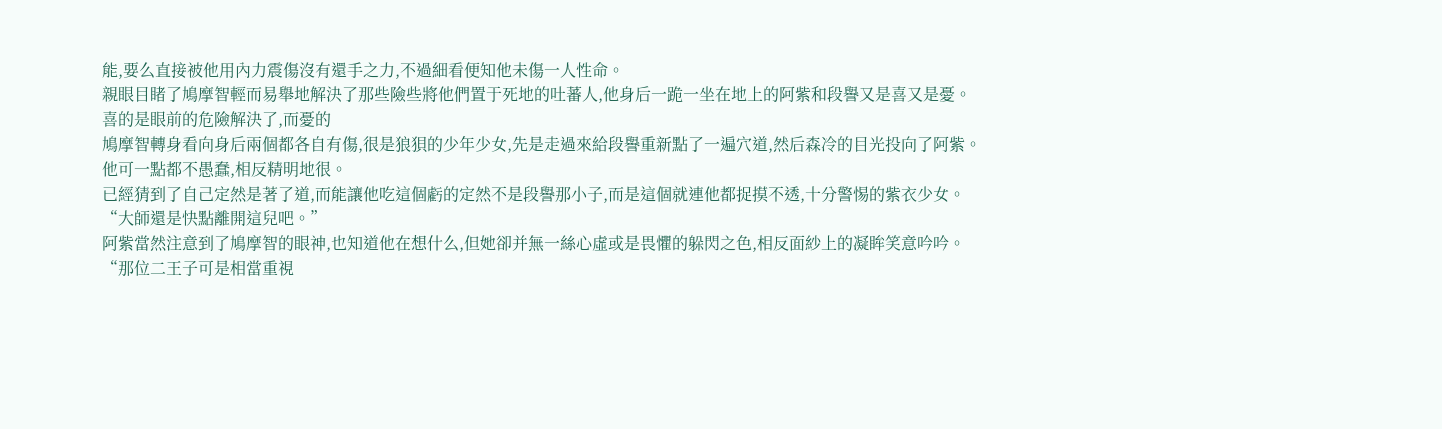能,要么直接被他用內力震傷沒有還手之力,不過細看便知他未傷一人性命。
親眼目睹了鳩摩智輕而易舉地解決了那些險些將他們置于死地的吐蕃人,他身后一跪一坐在地上的阿紫和段譽又是喜又是憂。
喜的是眼前的危險解決了,而憂的
鳩摩智轉身看向身后兩個都各自有傷,很是狼狽的少年少女,先是走過來給段譽重新點了一遍穴道,然后森冷的目光投向了阿紫。
他可一點都不愚蠢,相反精明地很。
已經猜到了自己定然是著了道,而能讓他吃這個虧的定然不是段譽那小子,而是這個就連他都捉摸不透,十分警惕的紫衣少女。
“大師還是快點離開這兒吧。”
阿紫當然注意到了鳩摩智的眼神,也知道他在想什么,但她卻并無一絲心虛或是畏懼的躲閃之色,相反面紗上的凝眸笑意吟吟。
“那位二王子可是相當重視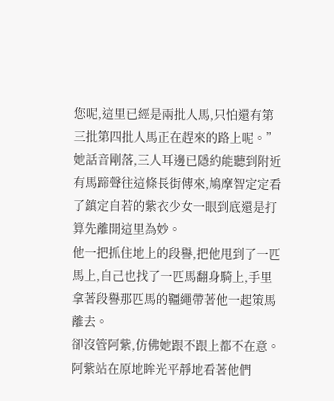您呢,這里已經是兩批人馬,只怕還有第三批第四批人馬正在趕來的路上呢。”
她話音剛落,三人耳邊已隱約能聽到附近有馬蹄聲往這條長街傳來,鳩摩智定定看了鎮定自若的紫衣少女一眼到底還是打算先離開這里為妙。
他一把抓住地上的段譽,把他甩到了一匹馬上,自己也找了一匹馬翻身騎上,手里拿著段譽那匹馬的韁繩帶著他一起策馬離去。
卻沒管阿紫,仿佛她跟不跟上都不在意。
阿紫站在原地眸光平靜地看著他們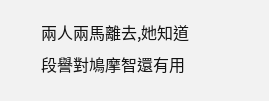兩人兩馬離去,她知道段譽對鳩摩智還有用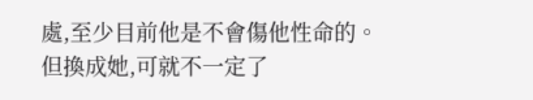處,至少目前他是不會傷他性命的。
但換成她,可就不一定了